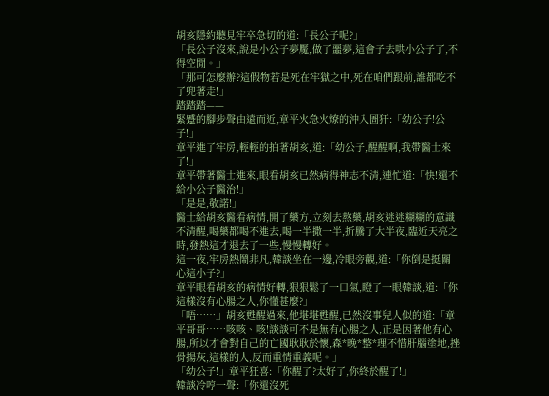胡亥隱約聽見牢卒急切的道:「長公子呢?」
「長公子沒來,說是小公子夢魘,做了噩夢,這會子去哄小公子了,不得空閒。」
「那可怎麼辦?這假物若是死在牢獄之中,死在咱們跟前,誰都吃不了兜著走!」
踏踏踏——
緊蹙的腳步聲由遠而近,章平火急火燎的沖入圄犴:「幼公子!公子!」
章平進了牢房,輕輕的拍著胡亥,道:「幼公子,醒醒啊,我帶醫士來了!」
章平帶著醫士進來,眼看胡亥已然病得神志不清,連忙道:「快!還不給小公子醫治!」
「是是,敬諾!」
醫士給胡亥醫看病情,開了藥方,立刻去熬藥,胡亥迷迷糊糊的意識不清醒,喝藥都喝不進去,喝一半撒一半,折騰了大半夜,臨近天亮之時,發熱這才退去了一些,慢慢轉好。
這一夜,牢房熱鬧非凡,韓談坐在一邊,冷眼旁觀,道:「你倒是挺關心這小子?」
章平眼看胡亥的病情好轉,狠狠鬆了一口氣,瞪了一眼韓談,道:「你這樣沒有心腸之人,你懂甚麼?」
「唔……」胡亥甦醒過來,他堪堪甦醒,已然沒事兒人似的道:「章平哥哥……咳咳、咳!談談可不是無有心腸之人,正是因著他有心腸,所以才會對自己的亡國耿耿於懷,森*晚*整*理不惜肝腦塗地,挫骨揚灰,這樣的人,反而重情重義呢。」
「幼公子!」章平狂喜:「你醒了?太好了,你終於醒了!」
韓談冷哼一聲:「你還沒死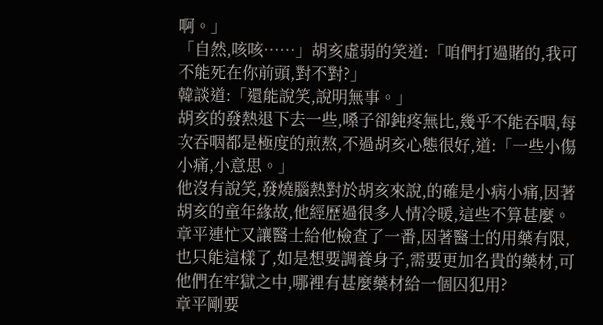啊。」
「自然,咳咳……」胡亥虛弱的笑道:「咱們打過賭的,我可不能死在你前頭,對不對?」
韓談道:「還能說笑,說明無事。」
胡亥的發熱退下去一些,嗓子卻鈍疼無比,幾乎不能吞咽,每次吞咽都是極度的煎熬,不過胡亥心態很好,道:「一些小傷小痛,小意思。」
他沒有說笑,發燒腦熱對於胡亥來說,的確是小病小痛,因著胡亥的童年緣故,他經歷過很多人情冷暖,這些不算甚麼。
章平連忙又讓醫士給他檢查了一番,因著醫士的用藥有限,也只能這樣了,如是想要調養身子,需要更加名貴的藥材,可他們在牢獄之中,哪裡有甚麼藥材給一個囚犯用?
章平剛要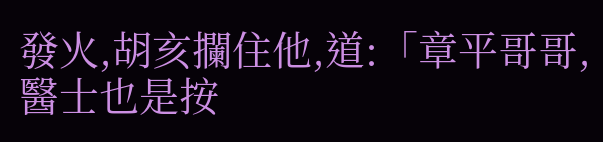發火,胡亥攔住他,道:「章平哥哥,醫士也是按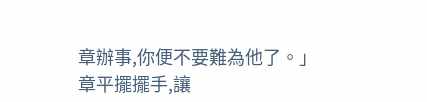章辦事,你便不要難為他了。」
章平擺擺手,讓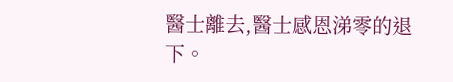醫士離去,醫士感恩涕零的退下。